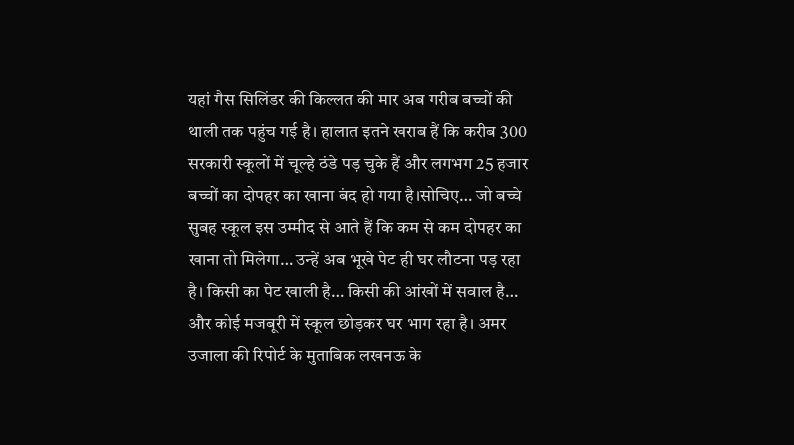यहां गैस सिलिंडर की किल्लत की मार अब गरीब बच्चों की थाली तक पहुंच गई है। हालात इतने खराब हैं कि करीब 300 सरकारी स्कूलों में चूल्हे ठंडे पड़ चुके हैं और लगभग 25 हजार बच्चों का दोपहर का खाना बंद हो गया है।सोचिए… जो बच्चे सुबह स्कूल इस उम्मीद से आते हैं कि कम से कम दोपहर का खाना तो मिलेगा… उन्हें अब भूखे पेट ही घर लौटना पड़ रहा है। किसी का पेट खाली है… किसी की आंखों में सवाल है… और कोई मजबूरी में स्कूल छोड़कर घर भाग रहा है। अमर उजाला की रिपोर्ट के मुताबिक लखनऊ के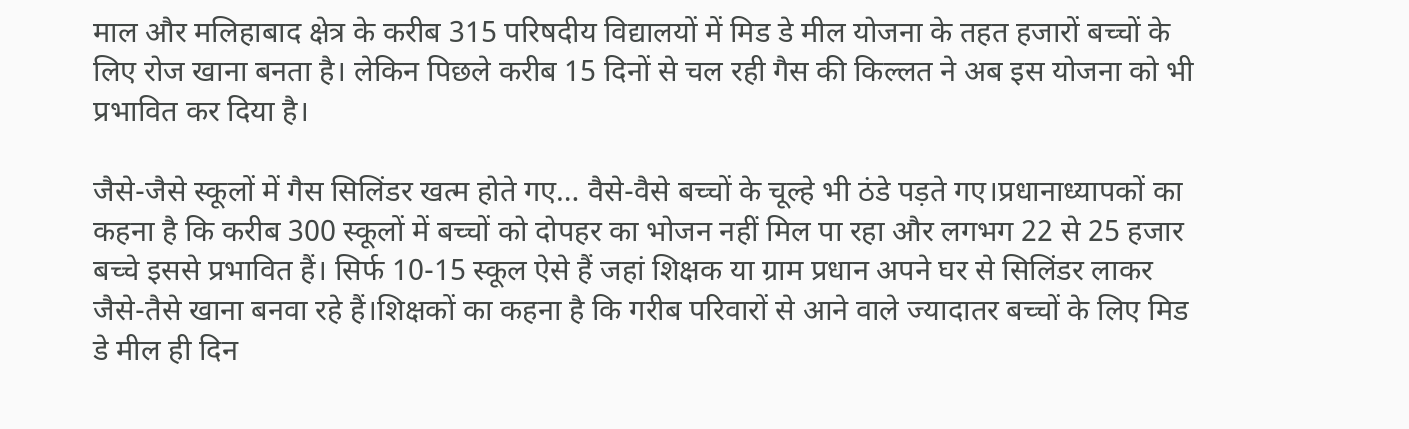माल और मलिहाबाद क्षेत्र के करीब 315 परिषदीय विद्यालयों में मिड डे मील योजना के तहत हजारों बच्चों के लिए रोज खाना बनता है। लेकिन पिछले करीब 15 दिनों से चल रही गैस की किल्लत ने अब इस योजना को भी प्रभावित कर दिया है।

जैसे-जैसे स्कूलों में गैस सिलिंडर खत्म होते गए… वैसे-वैसे बच्चों के चूल्हे भी ठंडे पड़ते गए।प्रधानाध्यापकों का कहना है कि करीब 300 स्कूलों में बच्चों को दोपहर का भोजन नहीं मिल पा रहा और लगभग 22 से 25 हजार बच्चे इससे प्रभावित हैं। सिर्फ 10-15 स्कूल ऐसे हैं जहां शिक्षक या ग्राम प्रधान अपने घर से सिलिंडर लाकर जैसे-तैसे खाना बनवा रहे हैं।शिक्षकों का कहना है कि गरीब परिवारों से आने वाले ज्यादातर बच्चों के लिए मिड डे मील ही दिन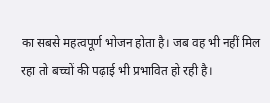का सबसे महत्वपूर्ण भोजन होता है। जब वह भी नहीं मिल रहा तो बच्चों की पढ़ाई भी प्रभावित हो रही है।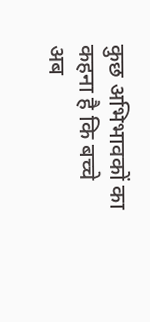कुछ अभिभावकों का कहना है कि बच्चे अब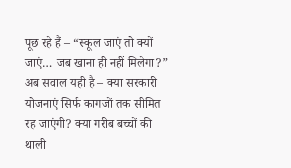पूछ रहे हैं – “स्कूल जाएं तो क्यों जाएं… जब खाना ही नहीं मिलेगा?” अब सवाल यही है – क्या सरकारी योजनाएं सिर्फ कागजों तक सीमित रह जाएंगी? क्या गरीब बच्चों की थाली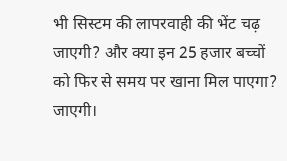भी सिस्टम की लापरवाही की भेंट चढ़ जाएगी? और क्या इन 25 हजार बच्चों को फिर से समय पर खाना मिल पाएगा? जाएगी।